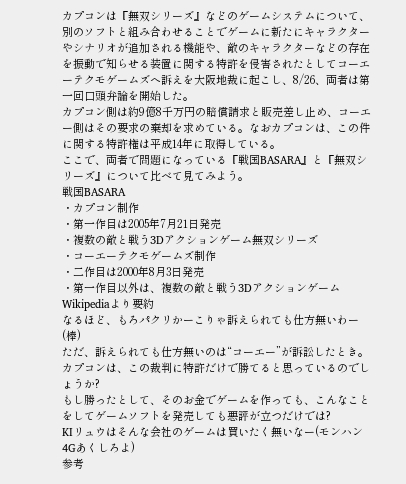カプコンは『無双シリーズ』などのゲームシステムについて、別のソフトと組み合わせることでゲームに新たにキャラクターやシナリオが追加される機能や、敵のキャラクターなどの存在を振動で知らせる装置に関する特許を侵害されたとしてコーエーテクモゲームズへ訴えを大阪地裁に起こし、8/26、両者は第一回口頭弁論を開始した。
カプコン側は約9億8千万円の賠償請求と販売差し止め、コーエー側はその要求の棄却を求めている。なおカプコンは、この件に関する特許権は平成14年に取得している。
ここで、両者で問題になっている『戦国BASARA』と『無双シリーズ』について比べて見てみよう。
戦国BASARA
・カプコン制作
・第一作目は2005年7月21日発売
・複数の敵と戦う3Dアクションゲーム無双シリーズ
・コーエーテクモゲームズ制作
・二作目は2000年8月3日発売
・第一作目以外は、複数の敵と戦う3DアクションゲームWikipediaより要約
なるほど、もろパクリかーこりゃ訴えられても仕方無いわー(棒)
ただ、訴えられても仕方無いのは“コーエー”が訴訟したとき。カプコンは、この裁判に特許だけで勝てると思っているのでしょうか?
もし勝ったとして、そのお金でゲームを作っても、こんなことをしてゲームソフトを発売しても悪評が立つだけでは?
KIリュウはそんな会社のゲームは買いたく無いなー(モンハン4Gあくしろよ)
参考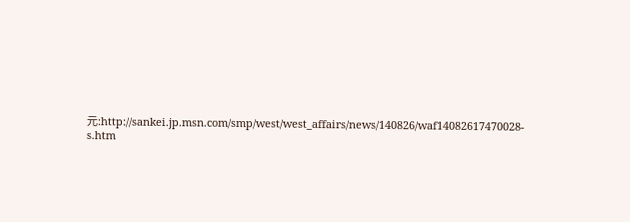元:http://sankei.jp.msn.com/smp/west/west_affairs/news/140826/waf14082617470028-s.htm